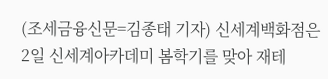(조세금융신문=김종태 기자) 신세계백화점은 2일 신세계아카데미 봄학기를 맞아 재테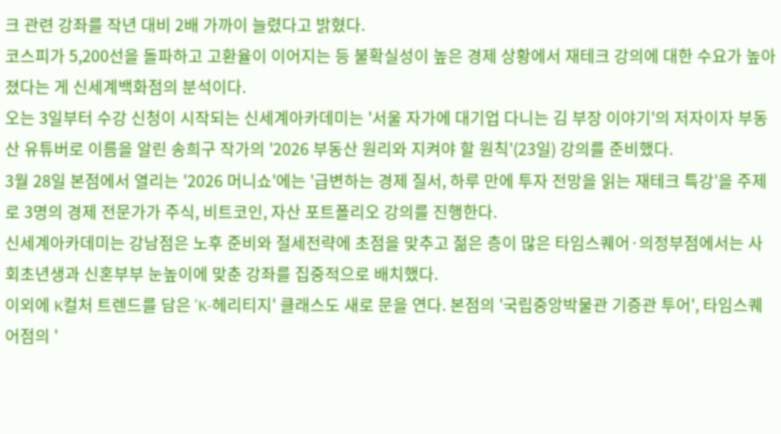크 관련 강좌를 작년 대비 2배 가까이 늘렸다고 밝혔다.
코스피가 5,200선을 돌파하고 고환율이 이어지는 등 불확실성이 높은 경제 상황에서 재테크 강의에 대한 수요가 높아졌다는 게 신세계백화점의 분석이다.
오는 3일부터 수강 신청이 시작되는 신세계아카데미는 '서울 자가에 대기업 다니는 김 부장 이야기'의 저자이자 부동산 유튜버로 이름을 알린 송희구 작가의 '2026 부동산 원리와 지켜야 할 원칙'(23일) 강의를 준비했다.
3월 28일 본점에서 열리는 '2026 머니쇼'에는 '급변하는 경제 질서, 하루 만에 투자 전망을 읽는 재테크 특강'을 주제로 3명의 경제 전문가가 주식, 비트코인, 자산 포트폴리오 강의를 진행한다.
신세계아카데미는 강남점은 노후 준비와 절세전략에 초점을 맞추고 젊은 층이 많은 타임스퀘어·의정부점에서는 사회초년생과 신혼부부 눈높이에 맞춘 강좌를 집중적으로 배치했다.
이외에 K컬처 트렌드를 담은 'K-헤리티지' 클래스도 새로 문을 연다. 본점의 '국립중앙박물관 기증관 투어', 타임스퀘어점의 '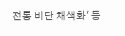전통 비단 채색화' 등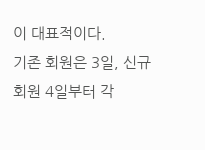이 대표적이다.
기존 회원은 3일, 신규 회원 4일부터 각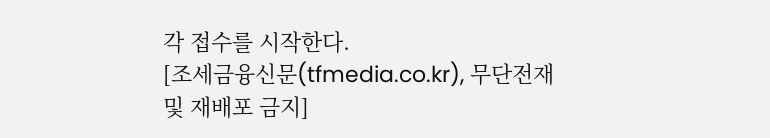각 접수를 시작한다.
[조세금융신문(tfmedia.co.kr), 무단전재 및 재배포 금지]